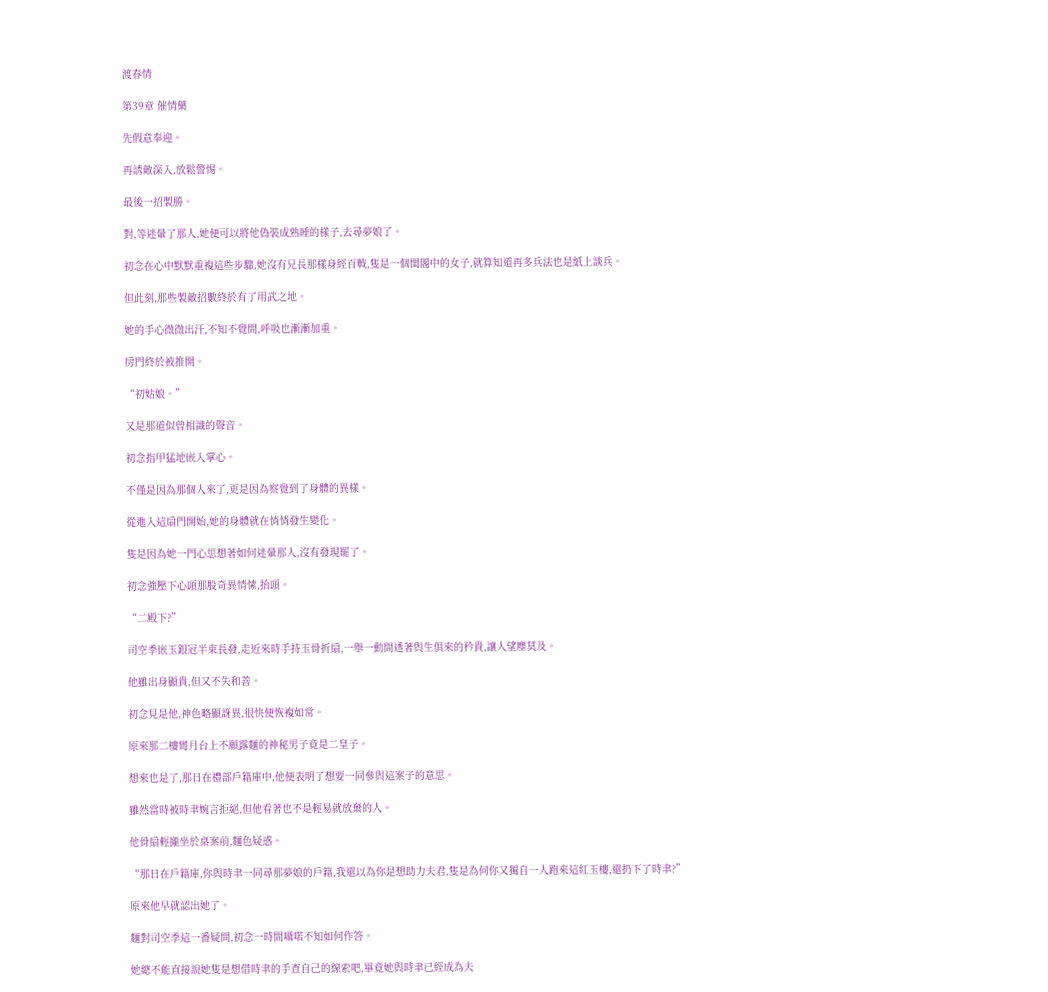渡春情

第39章 催情藥

先假意奉迎。

再誘敵深入,放鬆警惕。

最後一招製勝。

對,等迷暈了那人,她便可以將他偽裝成熟睡的樣子,去尋夢娘了。

初念在心中默默重複這些步驟,她沒有兄長那樣身經百戰,隻是一個閨閣中的女子,就算知道再多兵法也是紙上談兵。

但此刻,那些製敵招數終於有了用武之地。

她的手心微微出汗,不知不覺間,呼吸也漸漸加重。

房門終於被推開。

“初姑娘。”

又是那道似曾相識的聲音。

初念指甲猛地嵌入掌心。

不僅是因為那個人來了,更是因為察覺到了身體的異樣。

從進入這扇門開始,她的身體就在悄悄發生變化。

隻是因為她一門心思想著如何迷暈那人,沒有發現罷了。

初念強壓下心頭那股奇異情愫,抬頭。

“二殿下?”

司空季嵌玉銀冠半束長發,走近來時手持玉骨折扇,一舉一動間透著與生俱來的矜貴,讓人望塵莫及。

他雖出身顯貴,但又不失和善。

初念見是他,神色略顯訝異,很快便恢複如常。

原來那二樓彎月台上不願露麵的神秘男子竟是二皇子。

想來也是了,那日在禮部戶籍庫中,他便表明了想要一同參與這案子的意思。

雖然當時被時聿婉言拒絕,但他看著也不是輕易就放棄的人。

他骨扇輕攏坐於桌案前,麵色疑惑。

“那日在戶籍庫,你與時聿一同尋那夢娘的戶籍,我還以為你是想助力夫君,隻是為何你又獨自一人跑來這紅玉樓,還扔下了時聿?”

原來他早就認出她了。

麵對司空季這一番疑問,初念一時間囁喏不知如何作答。

她總不能直接說她隻是想借時聿的手查自己的線索吧,畢竟她與時聿已經成為夫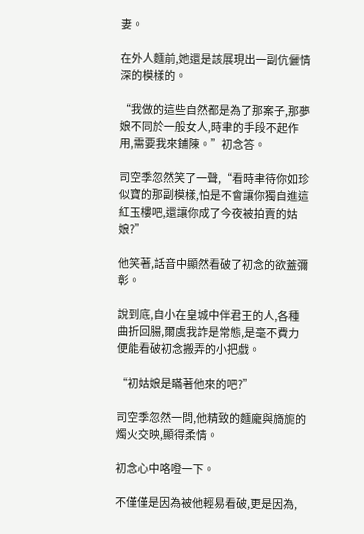妻。

在外人麵前,她還是該展現出一副伉儷情深的模樣的。

“我做的這些自然都是為了那案子,那夢娘不同於一般女人,時聿的手段不起作用,需要我來鋪陳。”初念答。

司空季忽然笑了一聲,“看時聿待你如珍似寶的那副模樣,怕是不會讓你獨自進這紅玉樓吧,還讓你成了今夜被拍賣的姑娘?”

他笑著,話音中顯然看破了初念的欲蓋彌彰。

說到底,自小在皇城中伴君王的人,各種曲折回腸,爾虞我詐是常態,是毫不費力便能看破初念搬弄的小把戲。

“初姑娘是瞞著他來的吧?”

司空季忽然一問,他精致的麵龐與旖旎的燭火交映,顯得柔情。

初念心中咯噔一下。

不僅僅是因為被他輕易看破,更是因為,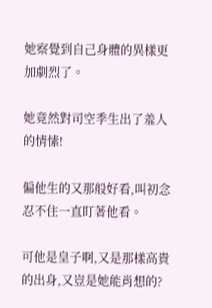她察覺到自己身體的異樣更加劇烈了。

她竟然對司空季生出了羞人的情愫!

偏他生的又那般好看,叫初念忍不住一直盯著他看。

可他是皇子啊,又是那樣高貴的出身,又豈是她能肖想的?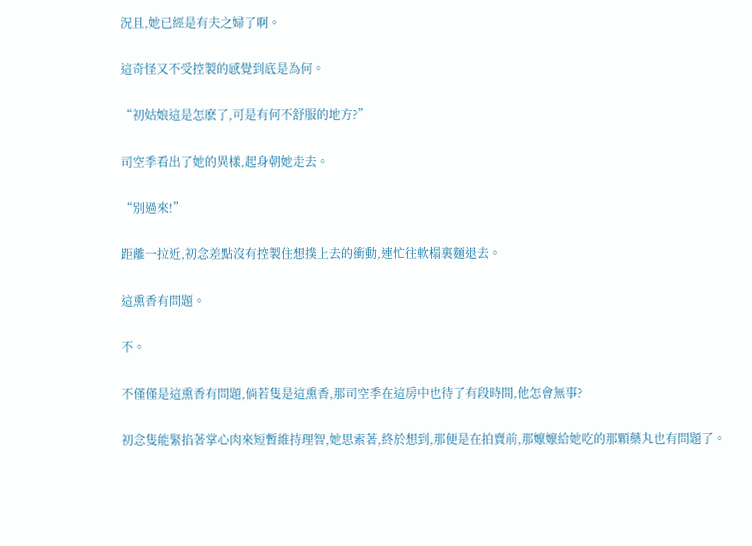況且,她已經是有夫之婦了啊。

這奇怪又不受控製的感覺到底是為何。

“初姑娘這是怎麽了,可是有何不舒服的地方?”

司空季看出了她的異樣,起身朝她走去。

“別過來!”

距離一拉近,初念差點沒有控製住想撲上去的衝動,連忙往軟榻裏麵退去。

這熏香有問題。

不。

不僅僅是這熏香有問題,倘若隻是這熏香,那司空季在這房中也待了有段時間,他怎會無事?

初念隻能緊掐著掌心肉來短暫維持理智,她思索著,終於想到,那便是在拍賣前,那嬤嬤給她吃的那顆藥丸也有問題了。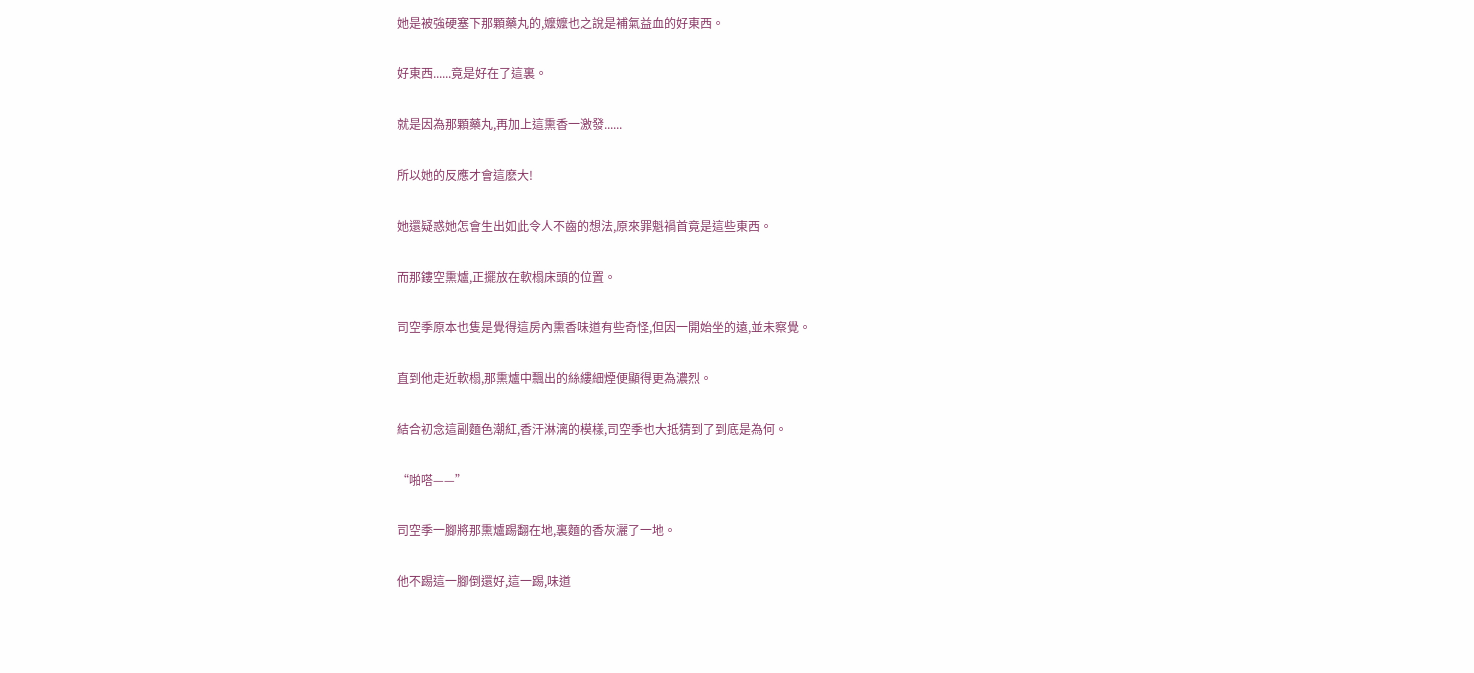她是被強硬塞下那顆藥丸的,嬤嬤也之說是補氣益血的好東西。

好東西......竟是好在了這裏。

就是因為那顆藥丸,再加上這熏香一激發......

所以她的反應才會這麽大!

她還疑惑她怎會生出如此令人不齒的想法,原來罪魁禍首竟是這些東西。

而那鏤空熏爐,正擺放在軟榻床頭的位置。

司空季原本也隻是覺得這房內熏香味道有些奇怪,但因一開始坐的遠,並未察覺。

直到他走近軟榻,那熏爐中飄出的絲縷細煙便顯得更為濃烈。

結合初念這副麵色潮紅,香汗淋漓的模樣,司空季也大抵猜到了到底是為何。

“啪嗒——”

司空季一腳將那熏爐踢翻在地,裏麵的香灰灑了一地。

他不踢這一腳倒還好,這一踢,味道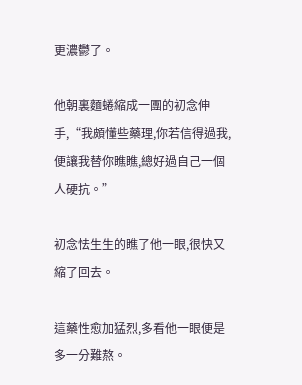更濃鬱了。

他朝裏麵蜷縮成一團的初念伸手,“我頗懂些藥理,你若信得過我,便讓我替你瞧瞧,總好過自己一個人硬抗。”

初念怯生生的瞧了他一眼,很快又縮了回去。

這藥性愈加猛烈,多看他一眼便是多一分難熬。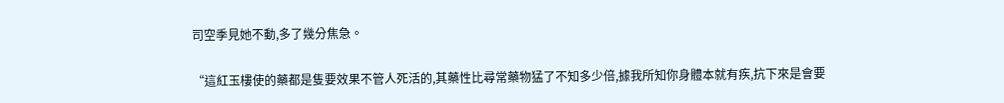司空季見她不動,多了幾分焦急。

“這紅玉樓使的藥都是隻要效果不管人死活的,其藥性比尋常藥物猛了不知多少倍,據我所知你身體本就有疾,抗下來是會要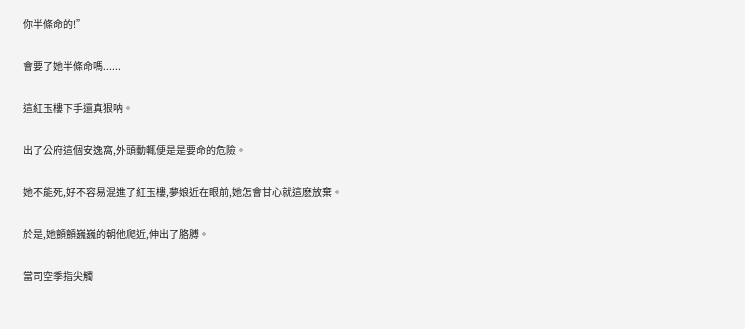你半條命的!”

會要了她半條命嗎......

這紅玉樓下手還真狠呐。

出了公府這個安逸窩,外頭動輒便是是要命的危險。

她不能死,好不容易混進了紅玉樓,夢娘近在眼前,她怎會甘心就這麽放棄。

於是,她顫顫巍巍的朝他爬近,伸出了胳膊。

當司空季指尖觸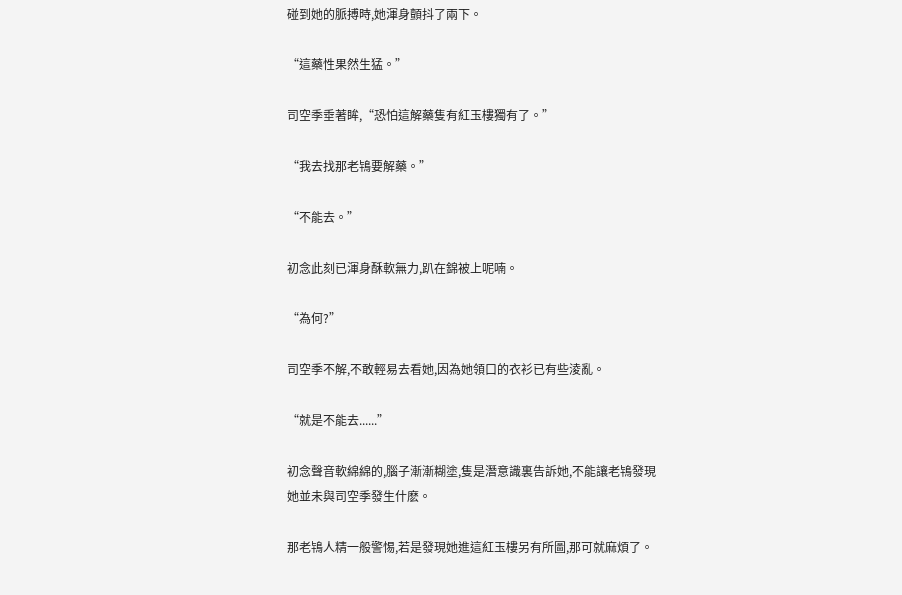碰到她的脈搏時,她渾身顫抖了兩下。

“這藥性果然生猛。”

司空季垂著眸,“恐怕這解藥隻有紅玉樓獨有了。”

“我去找那老鴇要解藥。”

“不能去。”

初念此刻已渾身酥軟無力,趴在錦被上呢喃。

“為何?”

司空季不解,不敢輕易去看她,因為她領口的衣衫已有些淩亂。

“就是不能去......”

初念聲音軟綿綿的,腦子漸漸糊塗,隻是潛意識裏告訴她,不能讓老鴇發現她並未與司空季發生什麽。

那老鴇人精一般警惕,若是發現她進這紅玉樓另有所圖,那可就麻煩了。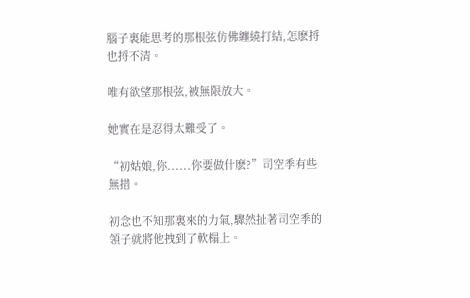腦子裏能思考的那根弦仿佛纏繞打結,怎麽捋也捋不清。

唯有欲望那根弦,被無限放大。

她實在是忍得太難受了。

“初姑娘,你......你要做什麽?”司空季有些無措。

初念也不知那裏來的力氣,驟然扯著司空季的領子就將他拽到了軟榻上。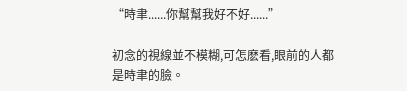“時聿......你幫幫我好不好......”

初念的視線並不模糊,可怎麽看,眼前的人都是時聿的臉。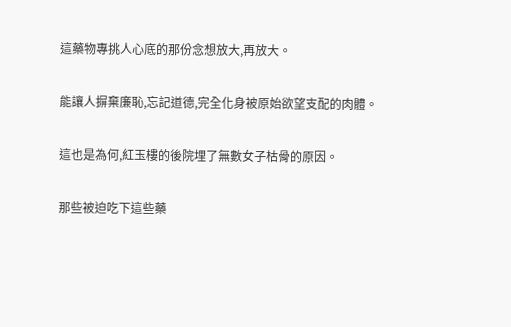這藥物專挑人心底的那份念想放大,再放大。

能讓人摒棄廉恥,忘記道德,完全化身被原始欲望支配的肉體。

這也是為何,紅玉樓的後院埋了無數女子枯骨的原因。

那些被迫吃下這些藥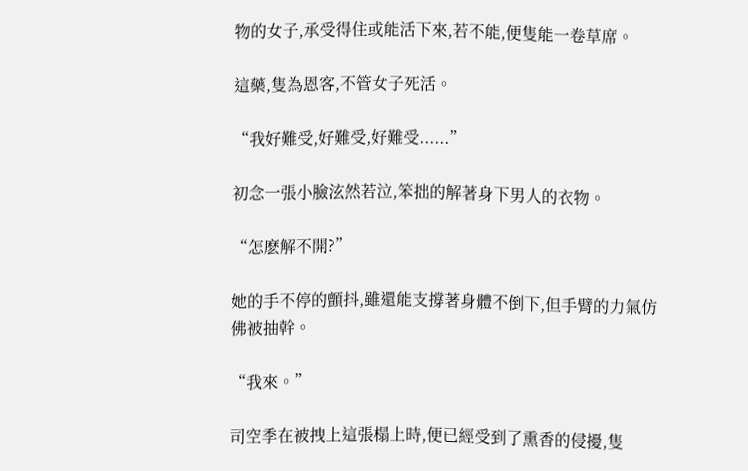物的女子,承受得住或能活下來,若不能,便隻能一卷草席。

這藥,隻為恩客,不管女子死活。

“我好難受,好難受,好難受......”

初念一張小臉泫然若泣,笨拙的解著身下男人的衣物。

“怎麽解不開?”

她的手不停的顫抖,雖還能支撐著身體不倒下,但手臂的力氣仿佛被抽幹。

“我來。”

司空季在被拽上這張榻上時,便已經受到了熏香的侵擾,隻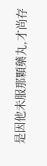是因他未服那顆藥丸,才尚存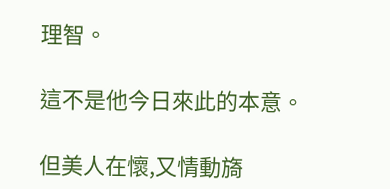理智。

這不是他今日來此的本意。

但美人在懷,又情動旖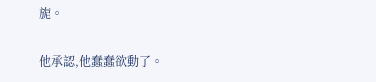旎。

他承認,他蠢蠢欲動了。